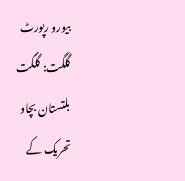بیورو رپورٹ
گلگت: گلگت بلتستان بچاو تحریک کے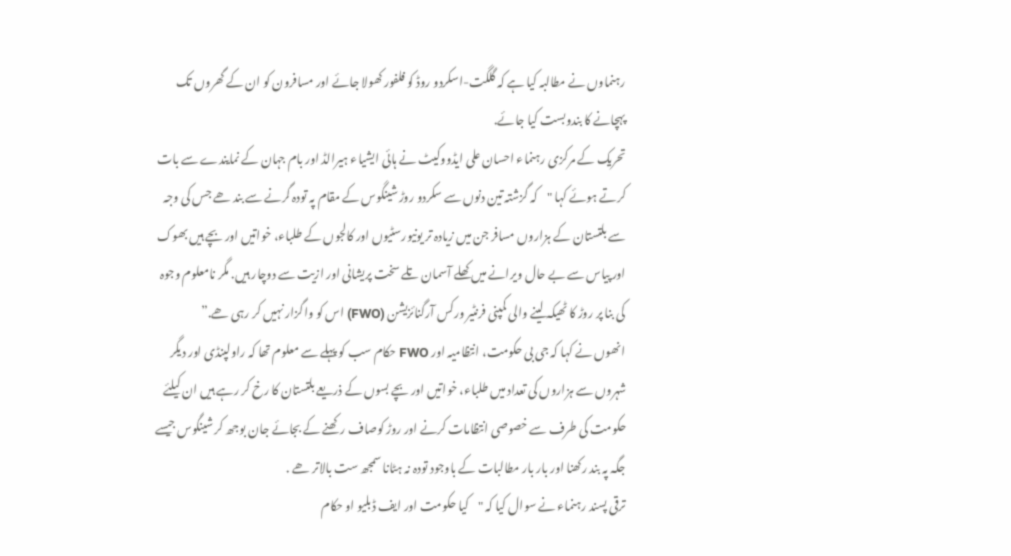رہنماوں نے مطالبہ کیا ہے کہ گلگت-اسکردو روڈ کو فلفور کھولا جائے اور مسافرون کو ان کے گھروں تک پہچانے کا بندوبست کیا جائے.
تحریک کے مرکزی رہنماء احسان علی ایڈووکیٹ نے ہائی ایشیاء ہیرالڈ اور بام جہان کے نمایندے سے بات کرتے ہوئے کہا "کہ گزشتہ تین دنوں سے سکردو روڑ شینگوس کے مقام پہ تودہ گرنے سے بند ھے جس کی وجہ سے بلتستان کے ہزاروں مسافر جن میں زیادہ تر یونیورسٹیوں اور کالجوں کے طلباء، خواتیں اور بچے ہیں بھوک اور پیاس سے بے حال ویرانے میں کھلے آسمان تلے سخت پریشانی اور ازیت سے دوچار ہیں. مگر نامعلوم وجوہ کی بنا پر روڑ کا ٹھیکہ لینے والی کمپنی فرنٹیر ورکس آرگنائزیشن (FWO) اس کو واگزار نہیں کر رہی ھے.”
انھوں نے کہا کہ جی بی حکومت، انتظامیہ اور FWO حکام سب کو پہلے سے معلوم تھا کہ راولپنڈی اور دیگر شہروں سے ہزاروں کی تعداد میں طلباء، خواتیں اور بچے بسوں کے ذریعے بلتستان کا رخ کر رہے ہیں ان کیلئے حکومت کی طرف سے خصوصی انتظامات کرنے اور روڑ کوصاف رکھنے کے بجائے جان بوجھ کر شینگوس جیسے جگہ پہ بند رکھنا اور بار بار مطالبات کے باوجود تودہ نہ ہٹانا سمجھ ست بالاتر ھے .
ترقی پسند رہنماء نے سوال کیا کہ "کیا حکومت اور ایف ڈبلیو او حکام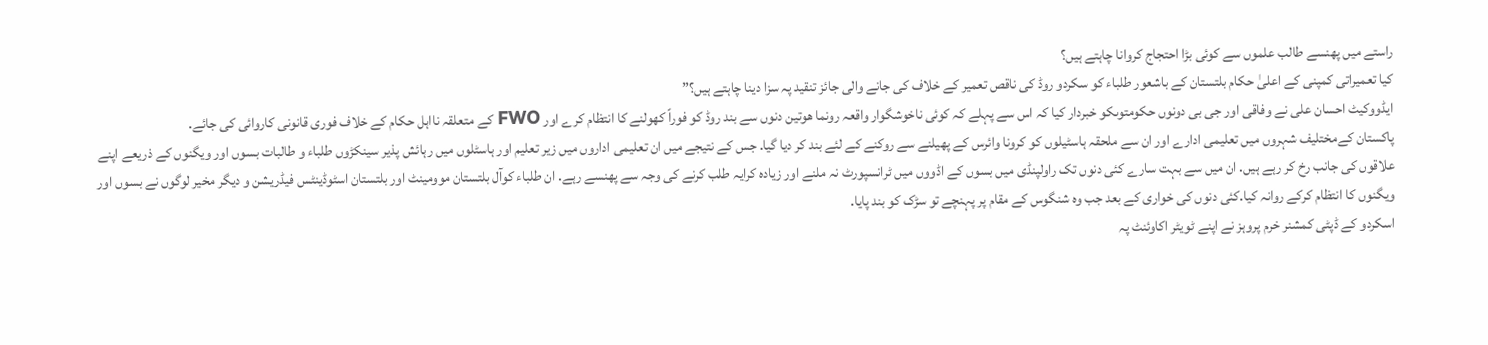راستے میں پھنسے طالب علموں سے کوئی بڑا احتجاج کروانا چاہتے ہیں؟
کیا تعمیراتی کمپنی کے اعلیٰ حکام بلتستان کے باشعور طلباء کو سکردو روڈ کی ناقص تعمیر کے خلاف کی جانے والی جائز تنقید پہ سزا دینا چاہتے ہیں؟”
ایڈووکیٹ احسان علی نے وفاقی اور جی بی دونوں حکومتوںکو خبردار کیا کہ اس سے پہلے کہ کوئی ناخوشگوار واقعہ رونما ھوتین دنوں سے بند روڈ کو فوراً کھولنے کا انتظام کرے اور FWO کے متعلقہ نااہل حکام کے خلاف فوری قانونی کاروائی کی جائے.
پاکستان کےمختلیف شہروں میں تعلیمی ادارے اور ان سے ملحقہ ہاسٹیلوں کو کرونا وائرس کے پھیلنے سے روکنے کے لئے بند کر دیا گیا. جس کے نتیجے میں ان تعلیمی اداروں میں زیر تعلیم اور ہاسٹلوں میں رہائش پذیر سینکڑوں طلباء و طالبات بسوں اور ویگنوں کے ذریعے اپنے علاقوں کی جانب رخ کر رہے ہیں. ان میں سے بہت سارے کئی دنوں تک راولپنڈی میں بسوں کے اڈووں میں ٹرانسپورٹ نہ ملنے اور زیادہ کرایہ طلب کرنے کی وجہ سے پھنسے رہے. ان طلباء کوآل بلتستان موومینٹ اور بلتستان اسٹوڈینٹس فیڈریشن و دیگر مخیر لوگوں نے بسوں اور ویگنوں کا انتظام کرکے روانہ کیا.کئی دنوں کی خواری کے بعد جب وہ شنگوس کے مقام پر پہنچے تو سڑک کو بند پایا.
اسکردو کے ڈپٹی کمشنر خرم پروہز نے اپنے ٹویٹر اکاوئنٹ پہ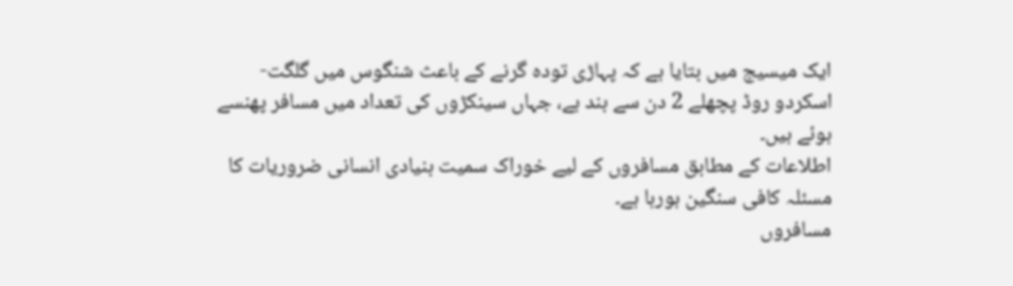ایک میسیج میں بتایا ہے کہ پہاڑی تودہ گرنے کے باعث شنگوس میں گلگت-اسکردو روڈ پچھلے 2 دن سے بند ہے، جہاں سینکڑوں کی تعداد میں مسافر پھنسے ہوئے ہیں۔
اطلاعات کے مطابق مسافروں کے لیے خوراک سمیت بنیادی انسانی ضروریات کا مسئلہ کافی سنگین ہورہا ہے۔
مسافروں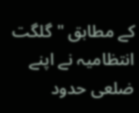کے مطابق "گلگت انتظامیہ نے اپنے ضلعی حدود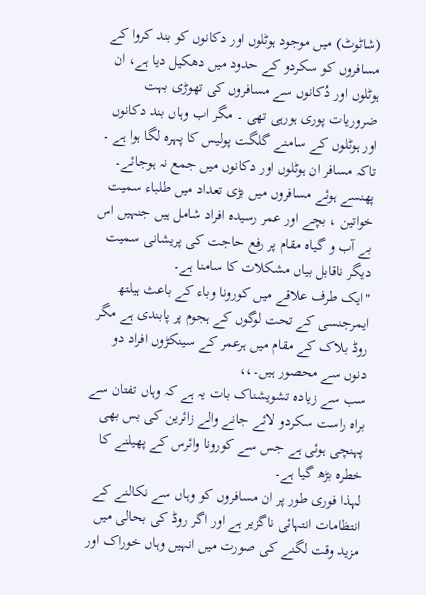(شاٹوٹ) میں موجود ہوٹلوں اور دکانوں کو بند کروا کے مسافروں کو سکردو کے حدود میں دھکیل دیا ہے، ان ہوٹلوں اور دُکانوں سے مسافروں کی تھوڑی بہت ضروریات پوری ہورہی تھی ۔ مگر اب وہاں بند دکانوں اور ہوٹلوں کے سامنے گلگت پولیس کا پہرہ لگا ہوا ہے ۔ تاکہ مسافر ان ہوٹلوں اور دکانوں میں جمع نہ ہوجائے۔ پھنسے ہوئے مسافروں میں بڑی تعداد میں طلباء سمیت خواتین ، بچے اور عمر رسیدہ افراد شامل ہیں جنہیں اس بے آب و گیاہ مقام پر رفع حاجت کی پریشانی سمیت دیگر ناقابل بیاں مشکلات کا سامنا ہے۔
"ایک طرف علاقے میں کورونا وباء کے باعث ہیلتھ ایمرجنسی کے تحت لوگوں کے ہجوم پر پابندی ہے مگر روڈ بلاک کے مقام میں ہرعمر کے سینکڑوں افراد دو دنوں سے محصور ہیں۔،،
سب سے زیادہ تشویشناک بات یہ ہے کہ وہاں تفتان سے براہ راست سکردو لائے جانے والے زائرین کی بس بھی پہنچی ہوئی ہے جس سے کورونا وائرس کے پھیلنے کا خطرہ بڑھ گیا ہے۔
لہذا فوری طور پر ان مسافروں کو وہاں سے نکالنے کے انتظامات انتہائی ناگزیر ہے اور اگر روڈ کی بحالی میں مزید وقت لگنے کی صورت میں انہیں وہاں خوراک اور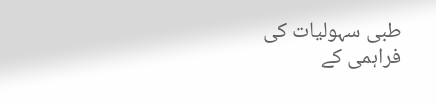طبی سہولیات کی فراہمی کے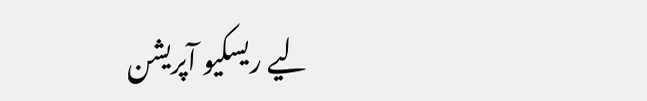لیے ریسکیو آپریشن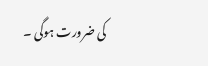کی ضرورت ہوگی ۔